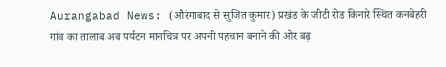Aurangabad News: (औरंगाबाद से सुजित कुमार) प्रखंड के जीटी रोड किनारे स्थित कनबेहरी गांव का तालाब अब पर्यटन मानचित्र पर अपनी पहचान बनाने की ओर बढ़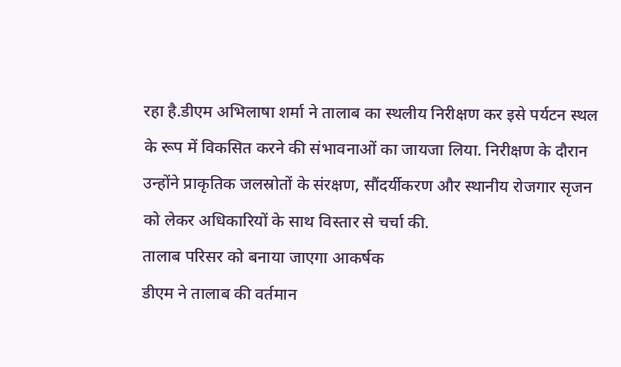रहा है.डीएम अभिलाषा शर्मा ने तालाब का स्थलीय निरीक्षण कर इसे पर्यटन स्थल के रूप में विकसित करने की संभावनाओं का जायजा लिया. निरीक्षण के दौरान उन्होंने प्राकृतिक जलस्रोतों के संरक्षण, सौंदर्यीकरण और स्थानीय रोजगार सृजन को लेकर अधिकारियों के साथ विस्तार से चर्चा की.
तालाब परिसर को बनाया जाएगा आकर्षक
डीएम ने तालाब की वर्तमान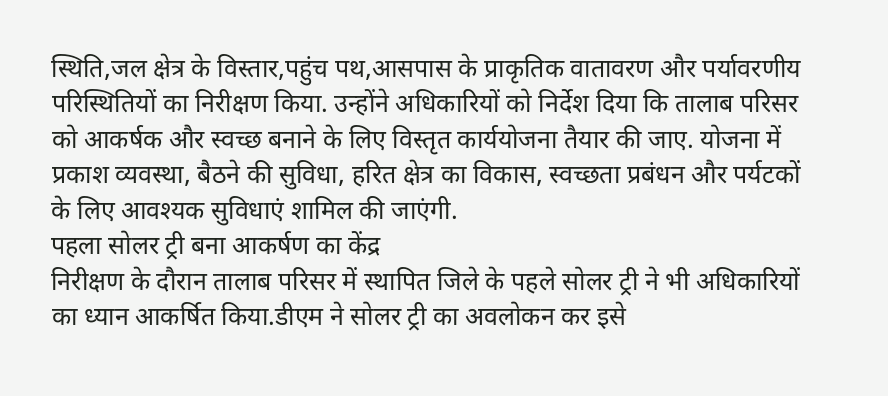स्थिति,जल क्षेत्र के विस्तार,पहुंच पथ,आसपास के प्राकृतिक वातावरण और पर्यावरणीय परिस्थितियों का निरीक्षण किया. उन्होंने अधिकारियों को निर्देश दिया कि तालाब परिसर को आकर्षक और स्वच्छ बनाने के लिए विस्तृत कार्ययोजना तैयार की जाए. योजना में प्रकाश व्यवस्था, बैठने की सुविधा, हरित क्षेत्र का विकास, स्वच्छता प्रबंधन और पर्यटकों के लिए आवश्यक सुविधाएं शामिल की जाएंगी.
पहला सोलर ट्री बना आकर्षण का केंद्र
निरीक्षण के दौरान तालाब परिसर में स्थापित जिले के पहले सोलर ट्री ने भी अधिकारियों का ध्यान आकर्षित किया.डीएम ने सोलर ट्री का अवलोकन कर इसे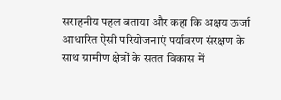सराहनीय पहल बताया और कहा कि अक्षय ऊर्जा आधारित ऐसी परियोजनाएं पर्यावरण संरक्षण के साथ ग्रामीण क्षेत्रों के सतत विकास में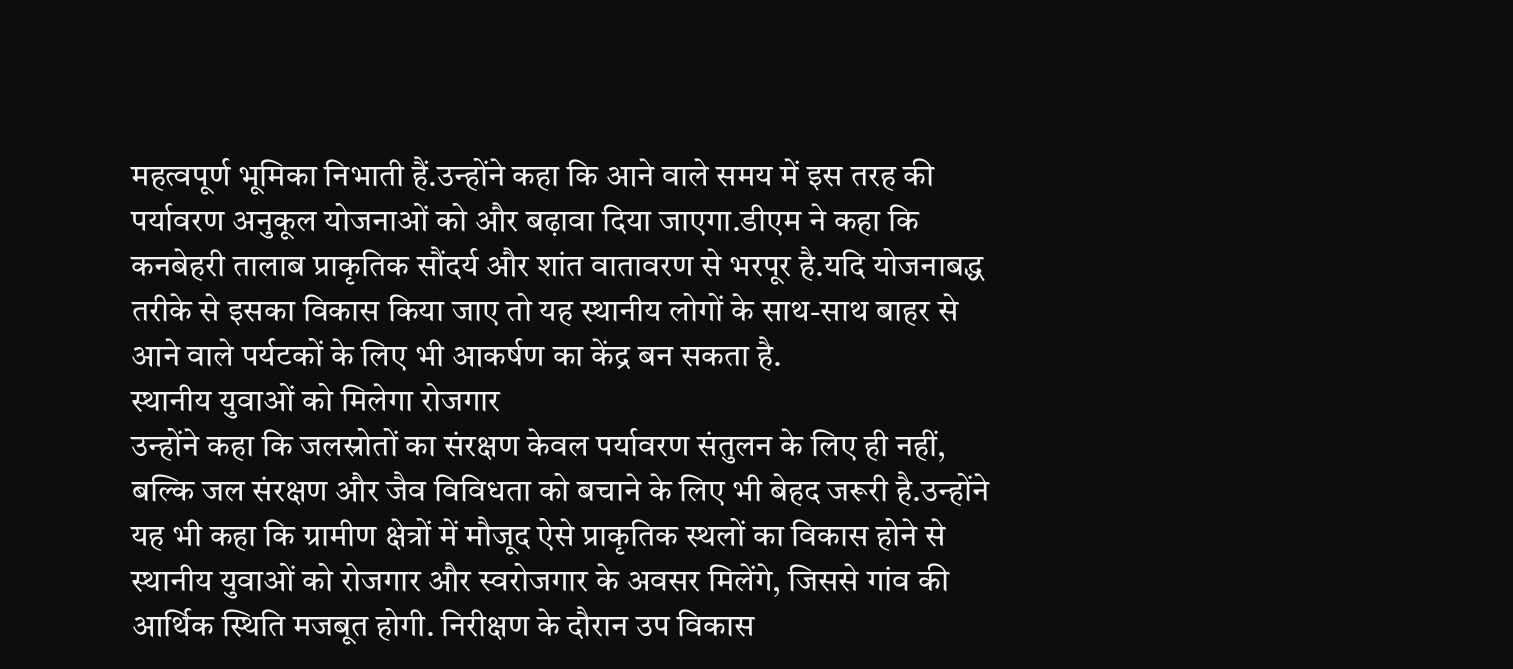महत्वपूर्ण भूमिका निभाती हैं.उन्होंने कहा कि आने वाले समय में इस तरह की पर्यावरण अनुकूल योजनाओं को और बढ़ावा दिया जाएगा.डीएम ने कहा कि कनबेहरी तालाब प्राकृतिक सौंदर्य और शांत वातावरण से भरपूर है.यदि योजनाबद्ध तरीके से इसका विकास किया जाए तो यह स्थानीय लोगों के साथ-साथ बाहर से आने वाले पर्यटकों के लिए भी आकर्षण का केंद्र बन सकता है.
स्थानीय युवाओं को मिलेगा रोजगार
उन्होंने कहा कि जलस्रोतों का संरक्षण केवल पर्यावरण संतुलन के लिए ही नहीं, बल्कि जल संरक्षण और जैव विविधता को बचाने के लिए भी बेहद जरूरी है.उन्होंने यह भी कहा कि ग्रामीण क्षेत्रों में मौजूद ऐसे प्राकृतिक स्थलों का विकास होने से स्थानीय युवाओं को रोजगार और स्वरोजगार के अवसर मिलेंगे, जिससे गांव की आर्थिक स्थिति मजबूत होगी. निरीक्षण के दौरान उप विकास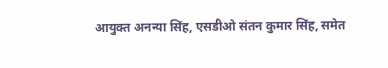आयुक्त अनन्या सिंह, एसडीओ संतन कुमार सिंह, समेत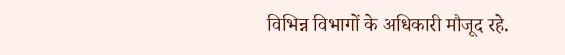विभिन्न विभागों के अधिकारी मौजूद रहे.